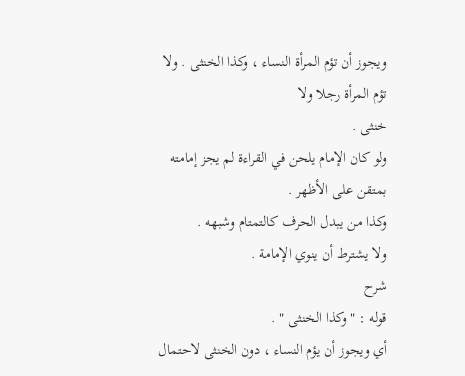ويجوز أن تؤم المرأة النساء ، وكذا الخنثى . ولا تؤم المرأة رجلا ولا
خنثى .
ولو كان الإمام يلحن في القراءة لم يجز إمامته بمتقن على الأظهر .
وكذا من يبدل الحرف كالتمتام وشبهه .
ولا يشترط أن ينوي الإمامة .
شرح
قوله : " وكذا الخنثى " .
أي ويجوز أن يؤم النساء ، دون الخنثى لاحتمال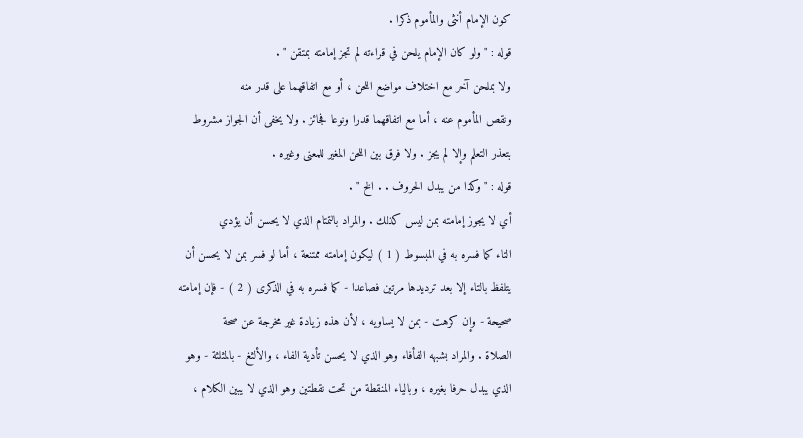كون الإمام أنثى والمأموم ذكرا .
قوله : " ولو كان الإمام يلحن في قراءته لم تجز إمامته بمتقن " .
ولا بملحن آخر مع اختلاف مواضع اللحن ، أو مع اتفاقهما على قدر منه
ونقص المأموم عنه ، أما مع اتفاقهما قدرا ونوعا فجائز . ولا يخفى أن الجواز مشروط
بتعذر التعلم وإلا لم يجز . ولا فرق بين اللحن المغير للمعنى وغيره .
قوله : " وكذا من يبدل الحروف . . الخ " .
أي لا يجوز إمامته بمن ليس كذلك . والمراد بالتمتام الذي لا يحسن أن يؤدي
التاء كما فسره به في المبسوط ( 1 ) ليكون إمامته ممتنعة ، أما لو فسر بمن لا يحسن أن
يتلفظ بالتاء إلا بعد ترديدها مرتين فصاعدا - كما فسره به في الذكرى ( 2 ) - فإن إمامته
صحيحة - وإن كرهت - بمن لا يساويه ، لأن هذه زيادة غير مخرجة عن صحة
الصلاة . والمراد بشبهه الفأفاء وهو الذي لا يحسن تأدية الفاء ، والألثغ - بالمثلثة - وهو
الذي يبدل حرفا بغيره ، وبالياء المنقطة من تحت نقطتين وهو الذي لا يبين الكلام ،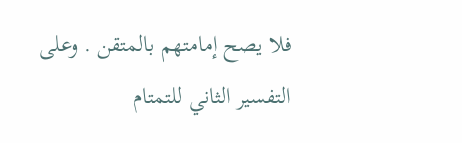فلا يصح إمامتهم بالمتقن . وعلى التفسير الثاني للتمتام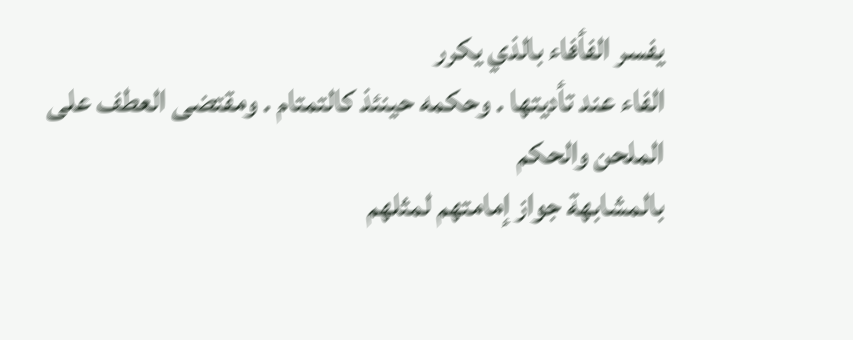يفسر الفأفاء بالذي يكرر
الفاء عند تأديتها . وحكمه حينئذ كالتمتام . ومقتضى العطف على الملحن والحكم
بالمشابهة جواز إمامتهم لمثلهم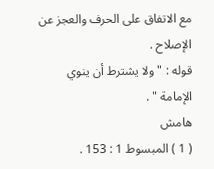مع الاتفاق على الحرف والعجز عن الإصلاح .
قوله : " ولا يشترط أن ينوي الإمامة " .
هامش
( 1 ) المبسوط 1 : 153 .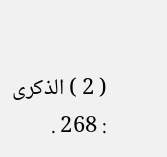( 2 ) الذكرى : 268 .